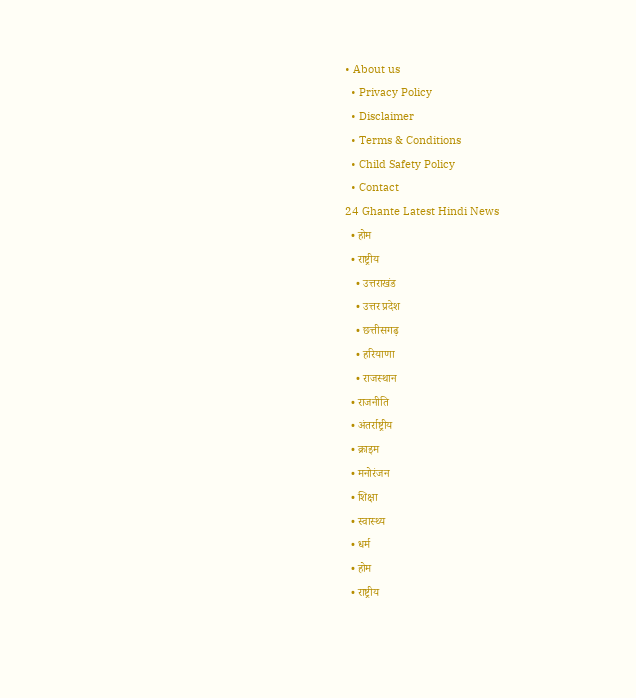• About us
  • Privacy Policy
  • Disclaimer
  • Terms & Conditions
  • Child Safety Policy
  • Contact
24 Ghante Latest Hindi News
  • होम
  • राष्ट्रीय
    • उत्तराखंड
    • उत्तर प्रदेश
    • छत्तीसगढ़
    • हरियाणा
    • राजस्थान
  • राजनीति
  • अंतर्राष्ट्रीय
  • क्राइम
  • मनोरंजन
  • शिक्षा
  • स्वास्थ्य
  • धर्म
  • होम
  • राष्ट्रीय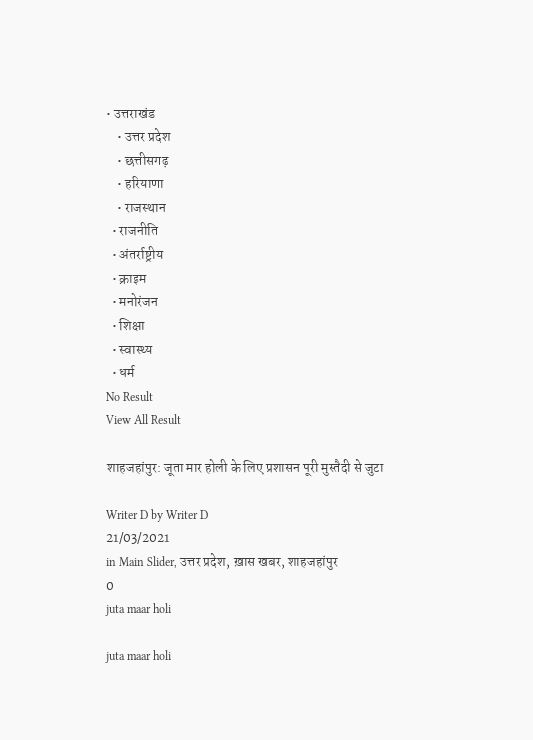• उत्तराखंड
    • उत्तर प्रदेश
    • छत्तीसगढ़
    • हरियाणा
    • राजस्थान
  • राजनीति
  • अंतर्राष्ट्रीय
  • क्राइम
  • मनोरंजन
  • शिक्षा
  • स्वास्थ्य
  • धर्म
No Result
View All Result

शाहजहांपुर: जूता मार होली के लिए प्रशासन पूरी मुस्तैदी से जुटा

Writer D by Writer D
21/03/2021
in Main Slider, उत्तर प्रदेश, ख़ास खबर, शाहजहांपुर
0
juta maar holi

juta maar holi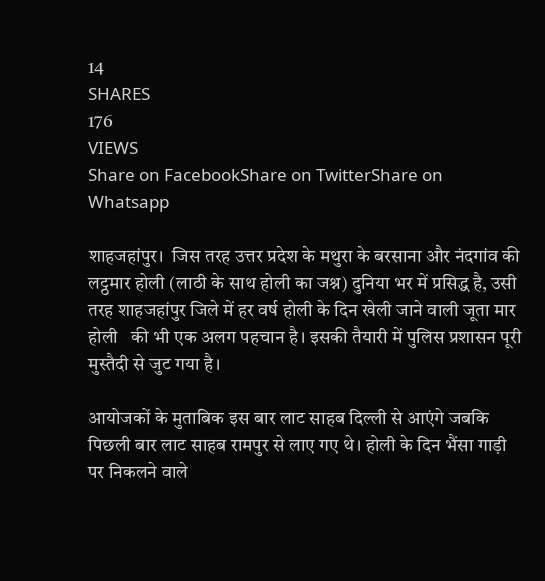14
SHARES
176
VIEWS
Share on FacebookShare on TwitterShare on Whatsapp

शाहजहांपुर।  जिस तरह उत्तर प्रदेश के मथुरा के बरसाना और नंदगांव की लट्ठमार होली (लाठी के साथ होली का जश्न) दुनिया भर में प्रसिद्ध है, उसी तरह शाहजहांपुर जिले में हर वर्ष होली के दिन खेली जाने वाली जूता मार होली   की भी एक अलग पहचान है। इसकी तैयारी में पुलिस प्रशासन पूरी मुस्तैदी से जुट गया है।

आयोजकों के मुताबिक इस बार लाट साहब दिल्ली से आएंगे जबकि पिछली बार लाट साहब रामपुर से लाए गए थे। होली के दिन भैंसा गाड़ी पर निकलने वाले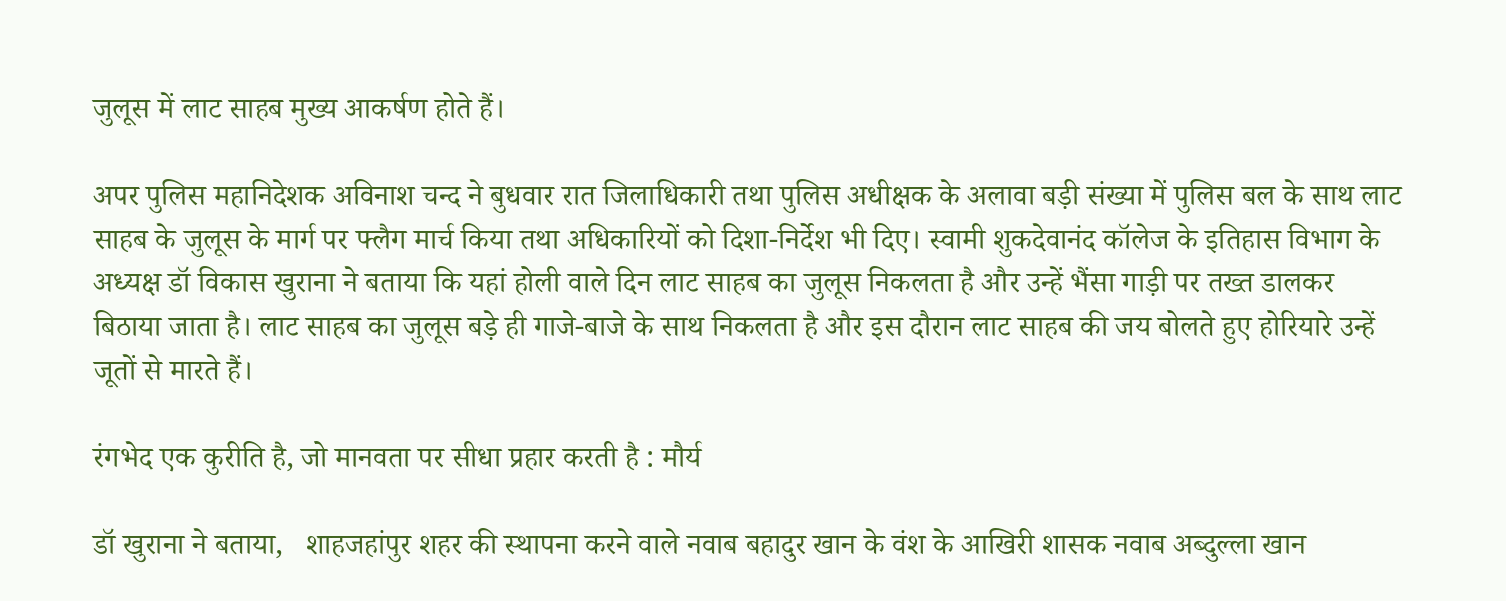जुलूस में लाट साहब मुख्य आकर्षण होते हैं।

अपर पुलिस महानिदेशक अविनाश चन्द ने बुधवार रात जिलाधिकारी तथा पुलिस अधीक्षक के अलावा बड़ी संख्या में पुलिस बल के साथ लाट साहब के जुलूस के मार्ग पर फ्लैग मार्च किया तथा अधिकारियों को दिशा-निर्देश भी दिए। स्वामी शुकदेवानंद कॉलेज के इतिहास विभाग के अध्यक्ष डॉ विकास खुराना ने बताया कि यहां होली वाले दिन लाट साहब का जुलूस निकलता है और उन्हें भैंसा गाड़ी पर तख्त डालकर बिठाया जाता है। लाट साहब का जुलूस बड़े ही गाजे-बाजे के साथ निकलता है और इस दौरान लाट साहब की जय बोलते हुए होरियारे उन्हें जूतों से मारते हैं।

रंगभेद एक कुरीति है, जो मानवता पर सीधा प्रहार करती है : मौर्य

डॉ खुराना ने बताया,   शाहजहांपुर शहर की स्थापना करने वाले नवाब बहादुर खान के वंश के आखिरी शासक नवाब अब्दुल्ला खान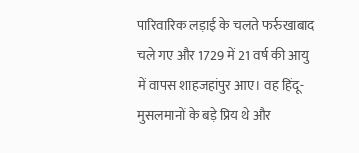पारिवारिक लड़ाई के चलते फर्रुखाबाद चले गए और 1729 में 21 वर्ष की आयु में वापस शाहजहांपुर आए। वह हिंदू-मुसलमानों के बड़े प्रिय थे और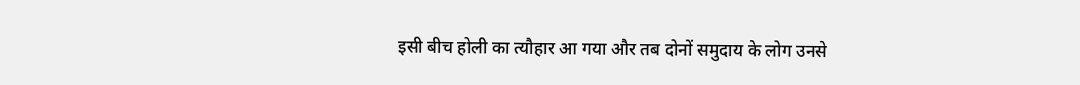इसी बीच होली का त्यौहार आ गया और तब दोनों समुदाय के लोग उनसे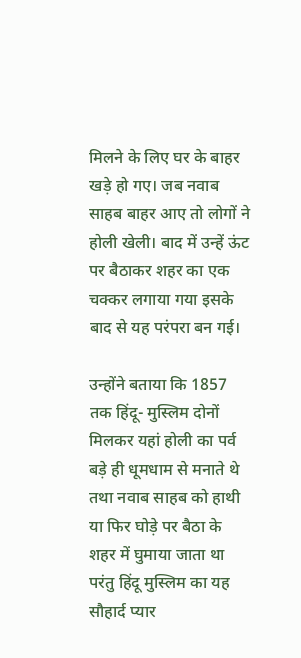मिलने के लिए घर के बाहर खड़े हो गए। जब नवाब साहब बाहर आए तो लोगों ने होली खेली। बाद में उन्हें ऊंट पर बैठाकर शहर का एक चक्कर लगाया गया इसके बाद से यह परंपरा बन गई।

उन्होंने बताया कि 1857 तक हिंदू- मुस्लिम दोनों मिलकर यहां होली का पर्व बड़े ही धूमधाम से मनाते थे तथा नवाब साहब को हाथी या फिर घोड़े पर बैठा के शहर में घुमाया जाता था परंतु हिंदू मुस्लिम का यह सौहार्द प्यार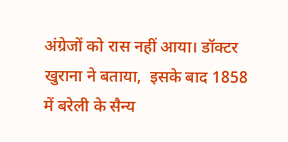अंग्रेजों को रास नहीं आया। डॉक्टर खुराना ने बताया,  इसके बाद 1858 में बरेली के सैन्य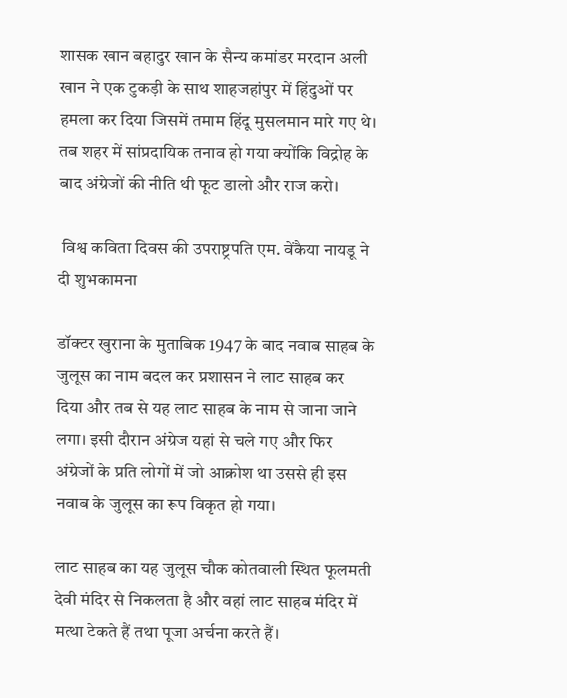शासक खान बहादुर खान के सैन्य कमांडर मरदान अली खान ने एक टुकड़ी के साथ शाहजहांपुर में हिंदुओं पर हमला कर दिया जिसमें तमाम हिंदू मुसलमान मारे गए थे। तब शहर में सांप्रदायिक तनाव हो गया क्योंकि विद्रोह के बाद अंग्रेजों की नीति थी फूट डालो और राज करो।

 विश्व कविता दिवस की उपराष्ट्रपति एम. वेंकैया नायडू ने दी शुभकामना

डॉक्टर खुराना के मुताबिक 1947 के बाद नवाब साहब के जुलूस का नाम बदल कर प्रशासन ने लाट साहब कर दिया और तब से यह लाट साहब के नाम से जाना जाने लगा। इसी दौरान अंग्रेज यहां से चले गए और फिर अंग्रेजों के प्रति लोगों में जो आक्रोश था उससे ही इस नवाब के जुलूस का रूप विकृत हो गया।

लाट साहब का यह जुलूस चौक कोतवाली स्थित फूलमती देवी मंदिर से निकलता है और वहां लाट साहब मंदिर में मत्था टेकते हैं तथा पूजा अर्चना करते हैं।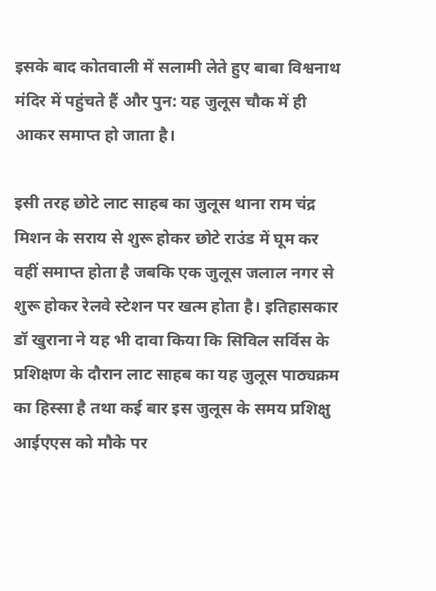इसके बाद कोतवाली में सलामी लेते हुए बाबा विश्वनाथ मंदिर में पहुंचते हैं और पुन: यह जुलूस चौक में ही आकर समाप्त हो जाता है।

इसी तरह छोटे लाट साहब का जुलूस थाना राम चंद्र मिशन के सराय से शुरू होकर छोटे राउंड में घूम कर वहीं समाप्त होता है जबकि एक जुलूस जलाल नगर से शुरू होकर रेलवे स्टेशन पर खत्म होता है। इतिहासकार डॉ खुराना ने यह भी दावा किया कि सिविल सर्विस के प्रशिक्षण के दौरान लाट साहब का यह जुलूस पाठ्यक्रम का हिस्सा है तथा कई बार इस जुलूस के समय प्रशिक्षु आईएएस को मौके पर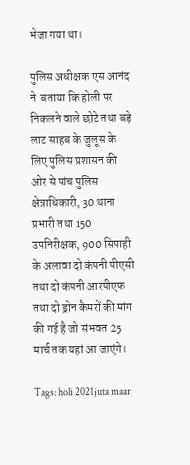भेजा गया था।

पुलिस अधीक्षक एस आनंद ने  बताया कि होली पर निकलने वाले छोटे तथा बड़े लाट साहब के जुलूस के लिए पुलिस प्रशासन की ओर से पांच पुलिस क्षेत्राधिकारी, 30 थाना प्रभारी तथा 150 उपनिरीक्षक, 900 सिपाही के अलावा दो कंपनी पीएसी तथा दो कंपनी आरपीएफ तथा दो ड्रोन कैमरों की मांग की गई है जो संभवत 25 मार्च तक यहां आ जाएंगे।

Tags: holi 2021juta maar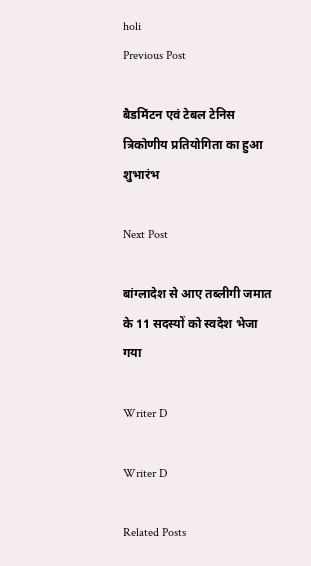holi
Previous Post

बैडमिंटन एवं टेबल टेनिस त्रिकोणीय प्रतियोगिता का हुआ शुभारंभ

Next Post

बांग्लादेश से आए तब्लीगी जमात के 11 सदस्यों को स्वदेश भेजा गया

Writer D

Writer D

Related Posts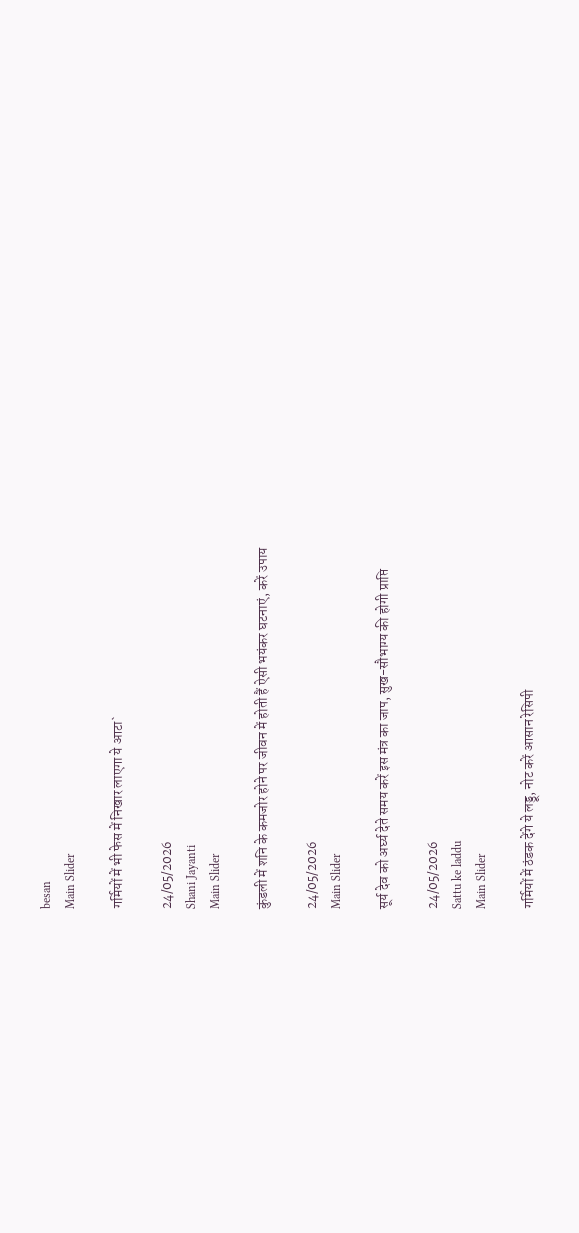besan
Main Slider

गर्मियों में भी फेस में निखार लाएगा ये आटा`

24/05/2026
Shani Jayanti
Main Slider

कुंडली में शनि के कमजोर होने पर जीवन में होती हैं ऐसी भयंकर घटनाएं, करें उपाय

24/05/2026
Main Slider

सूर्य देव को अर्घ्य देते समय करें इस मंत्र का जाप, सुख-सौभाग्य की होगी प्राप्ति

24/05/2026
Sattu ke laddu
Main Slider

गर्मियों में ठंडक देंगे ये लड्डू, नोट करें आसान रेसिपी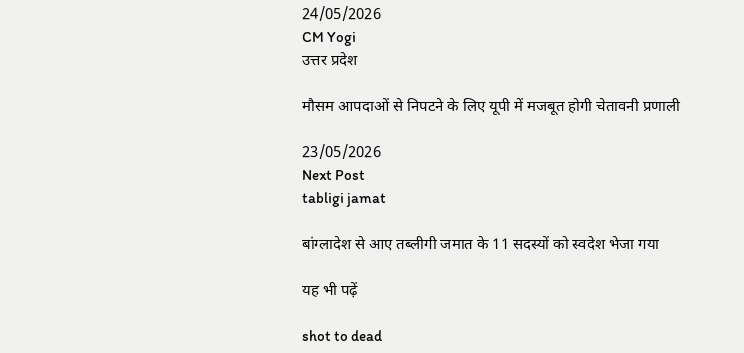24/05/2026
CM Yogi
उत्तर प्रदेश

मौसम आपदाओं से निपटने के लिए यूपी में मजबूत होगी चेतावनी प्रणाली

23/05/2026
Next Post
tabligi jamat

बांग्लादेश से आए तब्लीगी जमात के 11 सदस्यों को स्वदेश भेजा गया

यह भी पढ़ें

shot to dead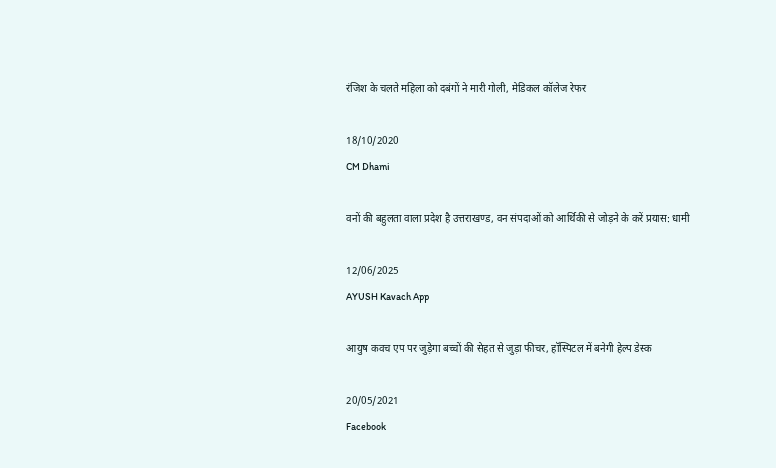रंजिश के चलते महिला को दबंगों ने मारी गोली, मेडिकल कॉलेज रेफर

18/10/2020
CM Dhami

वनों की बहुलता वाला प्रदेश है उत्तराखण्ड, वन संपदाओं को आर्थिकी से जोड़ने के करें प्रयास: धामी

12/06/2025
AYUSH Kavach App

आयुष कवच एप पर जुड़ेगा बच्‍चों की सेहत से जुड़ा फीचर, हॉस्पिटल में बनेगी हेल्‍प डेस्‍क

20/05/2021
Facebook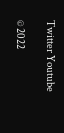Twitter Youtube

© 2022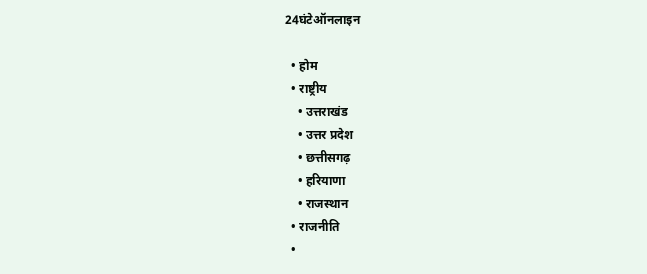24घंटेऑनलाइन

  • होम
  • राष्ट्रीय
    • उत्तराखंड
    • उत्तर प्रदेश
    • छत्तीसगढ़
    • हरियाणा
    • राजस्थान
  • राजनीति
  •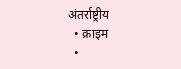अंतर्राष्ट्रीय
  • क्राइम
  •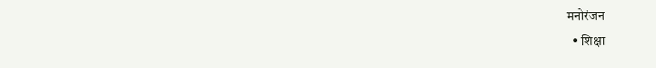मनोरंजन
  • शिक्षा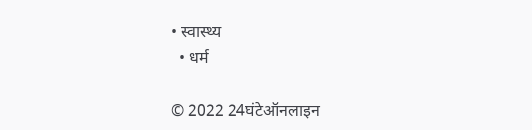• स्वास्थ्य
  • धर्म

© 2022 24घंटेऑनलाइन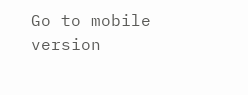Go to mobile version